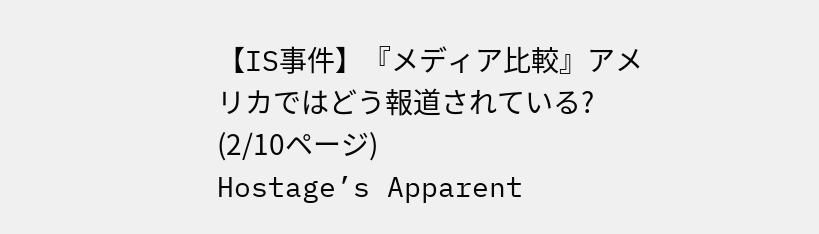【IS事件】『メディア比較』アメリカではどう報道されている? (2/10ページ)
Hostage’s Apparent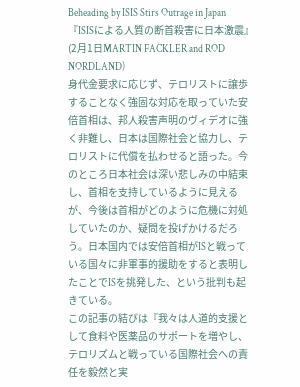Beheading by ISIS Stirs Outrage in Japan
『ISISによる人質の断首殺害に日本激震』
(2月1日MARTIN FACKLER and ROD NORDLAND)
身代金要求に応じず、テロリストに譲歩することなく強固な対応を取っていた安倍首相は、邦人殺害声明のヴィデオに強く非難し、日本は国際社会と協力し、テロリストに代償を払わせると語った。今のところ日本社会は深い悲しみの中結束し、首相を支持しているように見えるが、今後は首相がどのように危機に対処していたのか、疑問を投げかけるだろう。日本国内では安倍首相がISと戦っている国々に非軍事的援助をすると表明したことでISを挑発した、という批判も起きている。
この記事の結びは『我々は人道的支援として食料や医薬品のサポートを増やし、テロリズムと戦っている国際社会への責任を毅然と実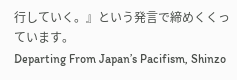行していく。』という発言で締めくくっています。
Departing From Japan’s Pacifism, Shinzo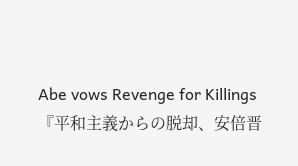Abe vows Revenge for Killings
『平和主義からの脱却、安倍晋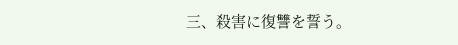三、殺害に復讐を誓う。